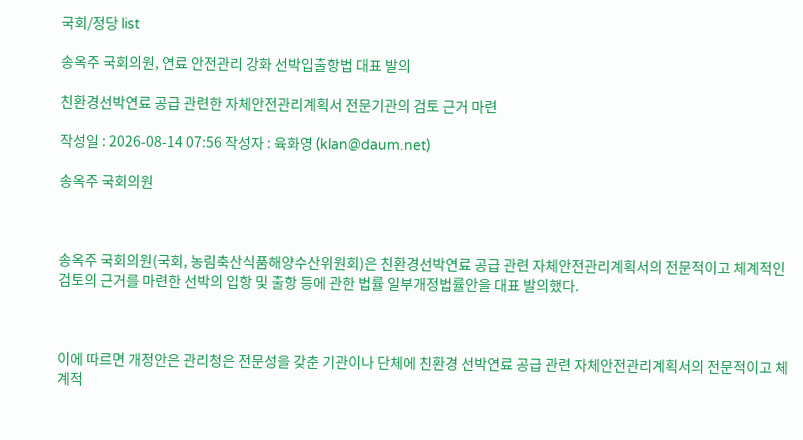국회/정당 list

송옥주 국회의원, 연료 안전관리 강화 선박입출항법 대표 발의

친환경선박연료 공급 관련한 자체안전관리계획서 전문기관의 검토 근거 마련

작성일 : 2026-08-14 07:56 작성자 : 육화영 (klan@daum.net)

송옥주 국회의원



송옥주 국회의원(국회, 농림축산식품해양수산위원회)은 친환경선박연료 공급 관련 자체안전관리계획서의 전문적이고 체계적인 검토의 근거를 마련한 선박의 입항 및 출항 등에 관한 법률 일부개정법률안을 대표 발의했다.



이에 따르면 개정안은 관리청은 전문성을 갖춘 기관이나 단체에 친환경 선박연료 공급 관련 자체안전관리계획서의 전문적이고 체계적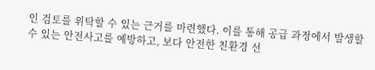인 검토를 위탁할 수 있는 근거를 마련했다. 이를 통해 공급 과정에서 발생할 수 있는 안전사고를 예방하고, 보다 안전한 친환경 선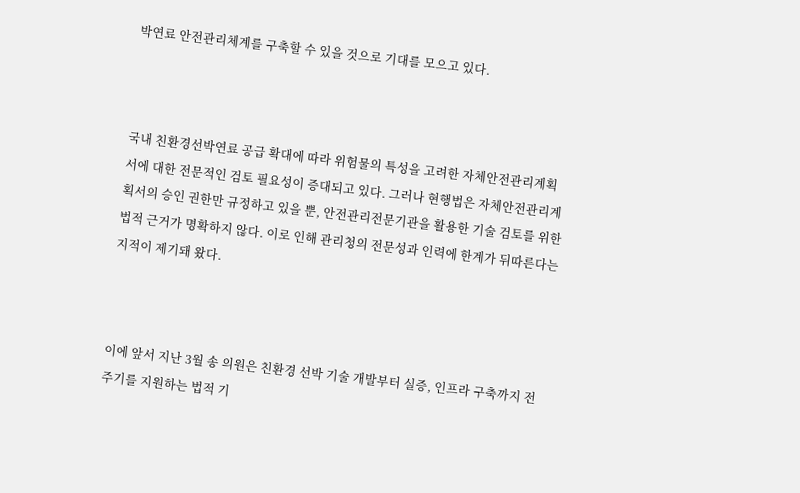박연료 안전관리체계를 구축할 수 있을 것으로 기대를 모으고 있다.



국내 친환경선박연료 공급 확대에 따라 위험물의 특성을 고려한 자체안전관리계획서에 대한 전문적인 검토 필요성이 증대되고 있다. 그러나 현행법은 자체안전관리계획서의 승인 권한만 규정하고 있을 뿐, 안전관리전문기관을 활용한 기술 검토를 위한 법적 근거가 명확하지 않다. 이로 인해 관리청의 전문성과 인력에 한계가 뒤따른다는 지적이 제기돼 왔다.



이에 앞서 지난 3월 송 의원은 친환경 선박 기술 개발부터 실증, 인프라 구축까지 전 주기를 지원하는 법적 기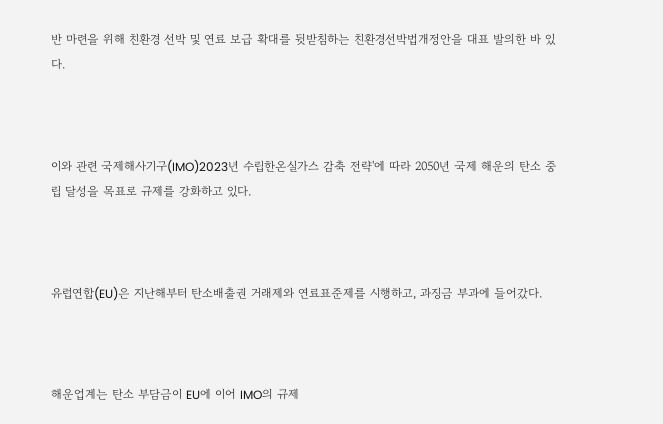반 마련을 위해 친환경 선박 및 연료 보급 확대를 뒷받침하는 친환경선박법개정안을 대표 발의한 바 있다.



이와 관련 국제해사기구(IMO)2023년 수립한온실가스 감축 전략'에 따라 2050년 국제 해운의 탄소 중립 달성을 목표로 규제를 강화하고 있다.



유럽연합(EU)은 지난해부터 탄소배출권 거래제와 연료표준제를 시행하고, 과징금 부과에 들어갔다.



해운업계는 탄소 부담금이 EU에 이어 IMO의 규제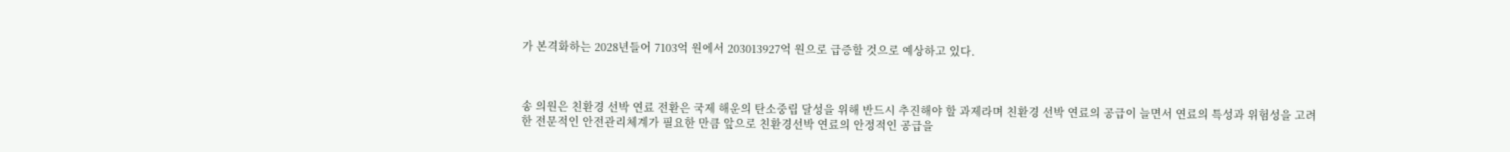가 본격화하는 2028년들어 7103억 원에서 203013927억 원으로 급증할 것으로 예상하고 있다.



송 의원은 친환경 선박 연료 전환은 국제 해운의 탄소중립 달성을 위해 반드시 추진해야 할 과제라며 친환경 선박 연료의 공급이 늘면서 연료의 특성과 위험성을 고려한 전문적인 안전관리체계가 필요한 만큼 앞으로 친환경선박 연료의 안정적인 공급을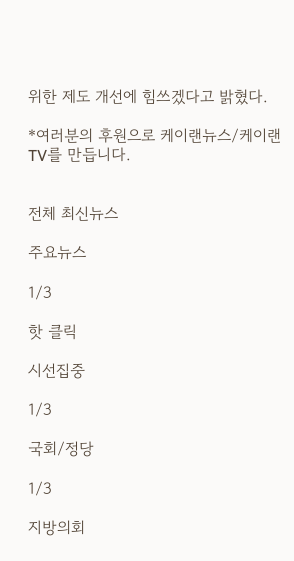위한 제도 개선에 힘쓰겠다고 밝혔다.

*여러분의 후원으로 케이랜뉴스/케이랜TV를 만듭니다.


전체 최신뉴스

주요뉴스

1/3

핫 클릭

시선집중

1/3

국회/정당

1/3

지방의회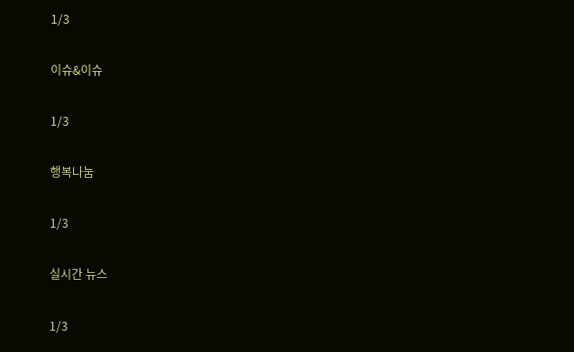1/3

이슈&이슈

1/3

행복나눔

1/3

실시간 뉴스

1/3